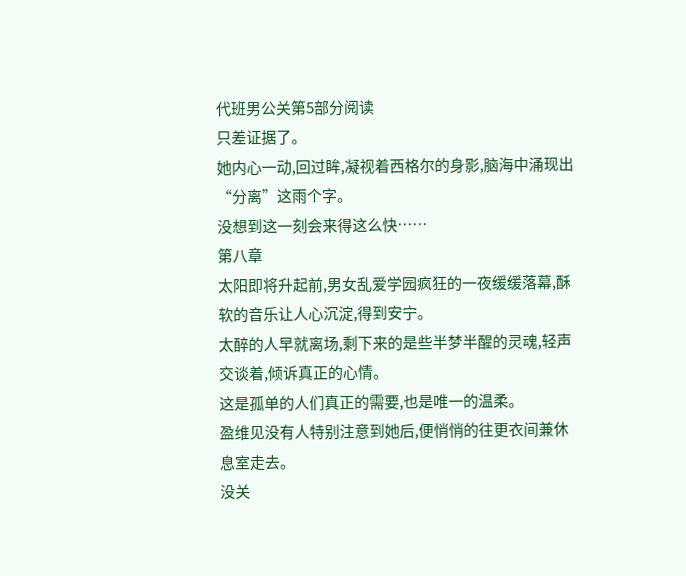代班男公关第5部分阅读
只差证据了。
她内心一动,回过眸,凝视着西格尔的身影,脑海中涌现出“分离”这雨个字。
没想到这一刻会来得这么快……
第八章
太阳即将升起前,男女乱爱学园疯狂的一夜缓缓落幕,酥软的音乐让人心沉淀,得到安宁。
太醉的人早就离场,剩下来的是些半梦半醒的灵魂,轻声交谈着,倾诉真正的心情。
这是孤单的人们真正的需要,也是唯一的温柔。
盈维见没有人特别注意到她后,便悄悄的往更衣间兼休息室走去。
没关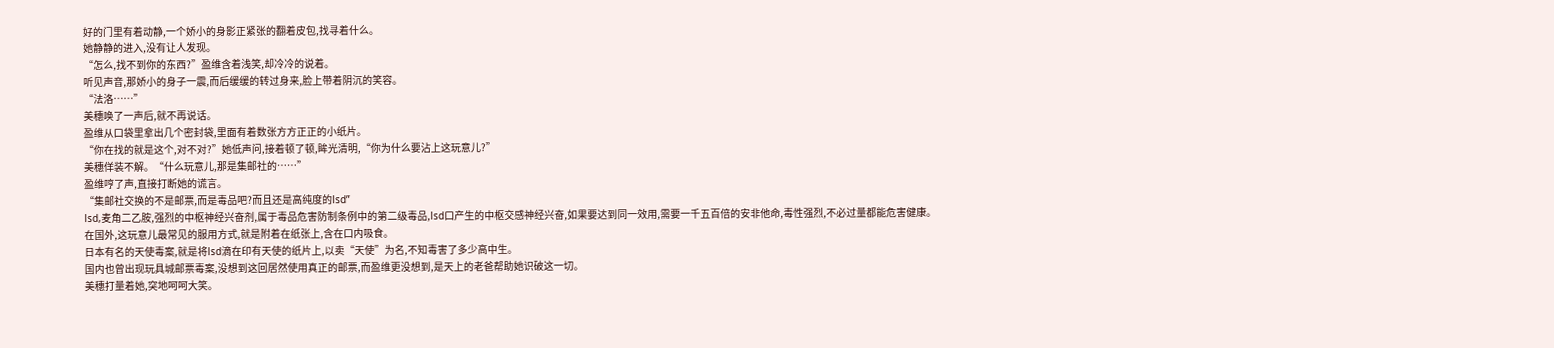好的门里有着动静,一个娇小的身影正紧张的翻着皮包,找寻着什么。
她静静的进入,没有让人发现。
“怎么,找不到你的东西?”盈维含着浅笑,却冷冷的说着。
听见声音,那娇小的身子一震,而后缓缓的转过身来,脸上带着阴沉的笑容。
“法洛……”
美穗唤了一声后,就不再说话。
盈维从口袋里拿出几个密封袋,里面有着数张方方正正的小纸片。
“你在找的就是这个,对不对?”她低声问,接着顿了顿,眸光清明,“你为什么要沾上这玩意儿?”
美穗佯装不解。“什么玩意儿,那是集邮社的……”
盈维哼了声,直接打断她的谎言。
“集邮社交换的不是邮票,而是毒品吧?而且还是高纯度的lsd”
lsd,麦角二乙胺,强烈的中枢神经兴奋剂,属于毒品危害防制条例中的第二级毒品,lsd口产生的中枢交感神经兴奋,如果要达到同一效用,需要一千五百倍的安非他命,毒性强烈,不必过量都能危害健康。
在国外,这玩意儿最常见的服用方式,就是附着在纸张上,含在口内吸食。
日本有名的天使毒案,就是将lsd滴在印有天使的纸片上,以卖“天使”为名,不知毒害了多少高中生。
国内也曾出现玩具城邮票毒案,没想到这回居然使用真正的邮票,而盈维更没想到,是天上的老爸帮助她识破这一切。
美穗打量着她,突地呵呵大笑。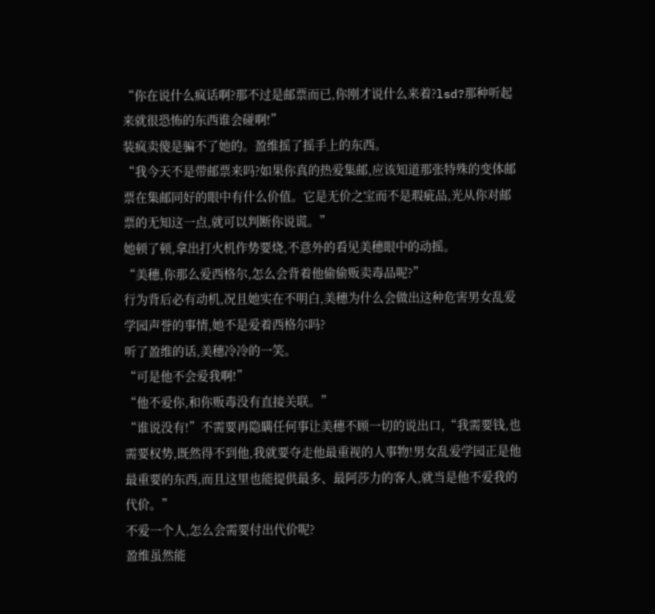“你在说什么疯话啊?那不过是邮票而已,你刚才说什么来着?lsd?那种听起来就很恐怖的东西谁会碰啊!”
装疯卖傻是骗不了她的。盈维摇了摇手上的东西。
“我今天不是带邮票来吗?如果你真的热爱集邮,应该知道那张特殊的变体邮票在集邮同好的眼中有什么价值。它是无价之宝而不是瑕疵品,光从你对邮票的无知这一点,就可以判断你说谎。”
她顿了顿,拿出打火机作势要烧,不意外的看见美穗眼中的动摇。
“美穗,你那么爱西格尔,怎么会背着他偷偷贩卖毒品呢?”
行为背后必有动机,况且她实在不明白,美穗为什么会做出这种危害男女乱爱学园声誉的事情,她不是爱着西格尔吗?
听了盈维的话,美穗冷冷的一笑。
“可是他不会爱我啊!”
“他不爱你,和你贩毒没有直接关联。”
“谁说没有!”不需要再隐瞒任何事让美穗不顾一切的说出口,“我需要钱,也需要权势,既然得不到他,我就要夺走他最重视的人事物!男女乱爱学园正是他最重要的东西,而且这里也能提供最多、最阿莎力的客人,就当是他不爱我的代价。”
不爱一个人,怎么会需要付出代价呢?
盈维虽然能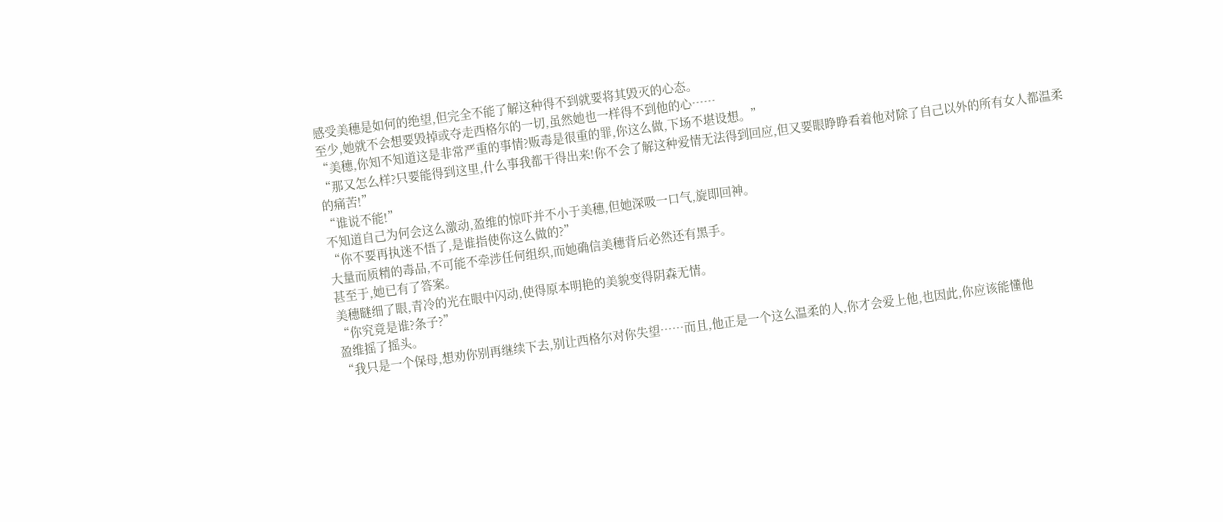感受美穗是如何的绝望,但完全不能了解这种得不到就要将其毁灭的心态。
至少,她就不会想要毁掉或夺走西格尔的一切,虽然她也一样得不到他的心……
“美穗,你知不知道这是非常严重的事情?贩毒是很重的罪,你这么做,下场不堪设想。”
“那又怎么样?只要能得到这里,什么事我都干得出来!你不会了解这种爱情无法得到回应,但又要眼睁睁看着他对除了自己以外的所有女人都温柔的痛苦!”
“谁说不能!”
不知道自己为何会这么激动,盈维的惊吓并不小于美穗,但她深吸一口气,旋即回神。
“你不要再执迷不悟了,是谁指使你这么做的?”
大量而质精的毒品,不可能不牵涉任何组织,而她确信美穗背后必然还有黑手。
甚至于,她已有了答案。
美穗瞇细了眼,青冷的光在眼中闪动,使得原本明艳的美貌变得阴森无情。
“你究竟是谁?条子?”
盈维摇了摇头。
“我只是一个保母,想劝你别再继续下去,别让西格尔对你失望……而且,他正是一个这么温柔的人,你才会爱上他,也因此,你应该能懂他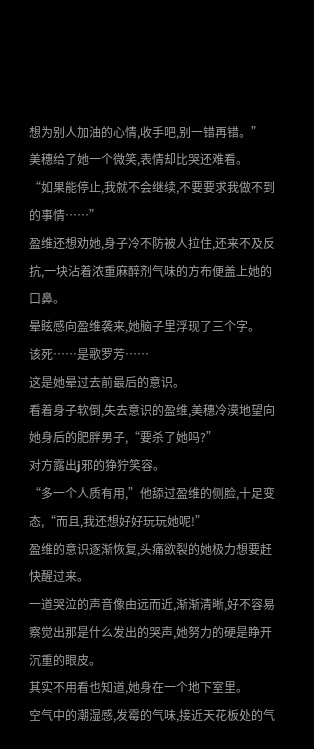想为别人加油的心情,收手吧,别一错再错。”
美穗给了她一个微笑,表情却比哭还难看。
“如果能停止,我就不会继续,不要要求我做不到的事情……”
盈维还想劝她,身子冷不防被人拉住,还来不及反抗,一块沾着浓重麻醉剂气味的方布便盖上她的口鼻。
晕眩感向盈维袭来,她脑子里浮现了三个字。
该死……是歌罗芳……
这是她晕过去前最后的意识。
看着身子软倒,失去意识的盈维,美穗冷漠地望向她身后的肥胖男子,“要杀了她吗?”
对方露出j邪的狰狞笑容。
“多一个人质有用,”他舔过盈维的侧脸,十足变态,“而且,我还想好好玩玩她呢!”
盈维的意识逐渐恢复,头痛欲裂的她极力想要赶快醒过来。
一道哭泣的声音像由远而近,渐渐清晰,好不容易察觉出那是什么发出的哭声,她努力的硬是睁开沉重的眼皮。
其实不用看也知道,她身在一个地下室里。
空气中的潮湿感,发霉的气味,接近天花板处的气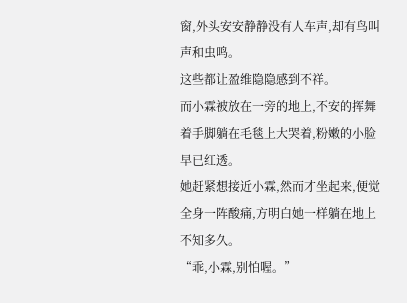窗,外头安安静静没有人车声,却有鸟叫声和虫鸣。
这些都让盈维隐隐感到不祥。
而小霖被放在一旁的地上,不安的挥舞着手脚躺在毛毯上大哭着,粉嫩的小脸早已红透。
她赶紧想接近小霖,然而才坐起来,便觉全身一阵酸痛,方明白她一样躺在地上不知多久。
“乖,小霖,别怕喔。”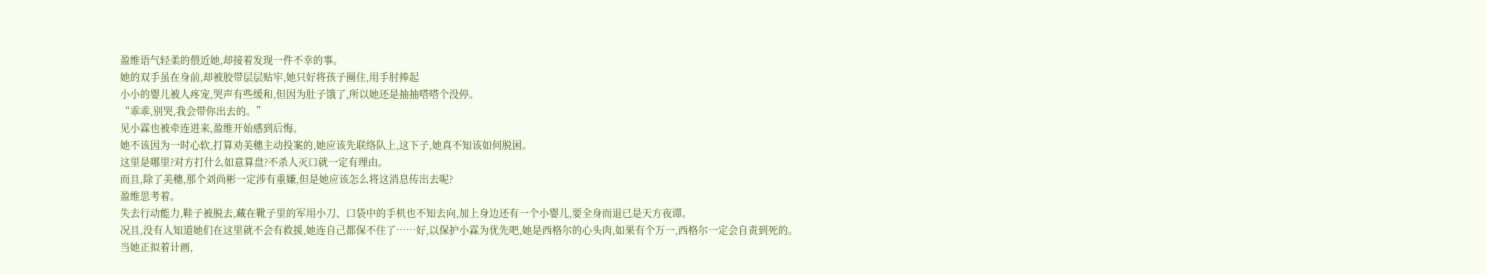盈维语气轻柔的偎近她,却接着发现一件不幸的事。
她的双手虽在身前,却被胶带层层贴牢,她只好将孩子圈住,用手肘捧起
小小的婴儿被人疼宠,哭声有些缓和,但因为肚子饿了,所以她还是抽抽嗒嗒个没停。
“乖乖,别哭,我会带你出去的。”
见小霖也被牵连进来,盈维开始感到后悔。
她不该因为一时心软,打算劝美穗主动投案的,她应该先联络队上,这下子,她真不知该如何脱困。
这里是哪里?对方打什么如意算盘?不杀人灭口就一定有理由。
而且,除了美穗,那个刘尚彬一定涉有重嫌,但是她应该怎么将这消息传出去呢?
盈维思考着。
失去行动能力,鞋子被脱去,藏在靴子里的军用小刀、口袋中的手机也不知去向,加上身边还有一个小婴儿,要全身而退已是天方夜谭。
况且,没有人知道她们在这里就不会有救援,她连自己都保不住了……好,以保护小霖为优先吧,她是西格尔的心头肉,如果有个万一,西格尔一定会自责到死的。
当她正拟着计画,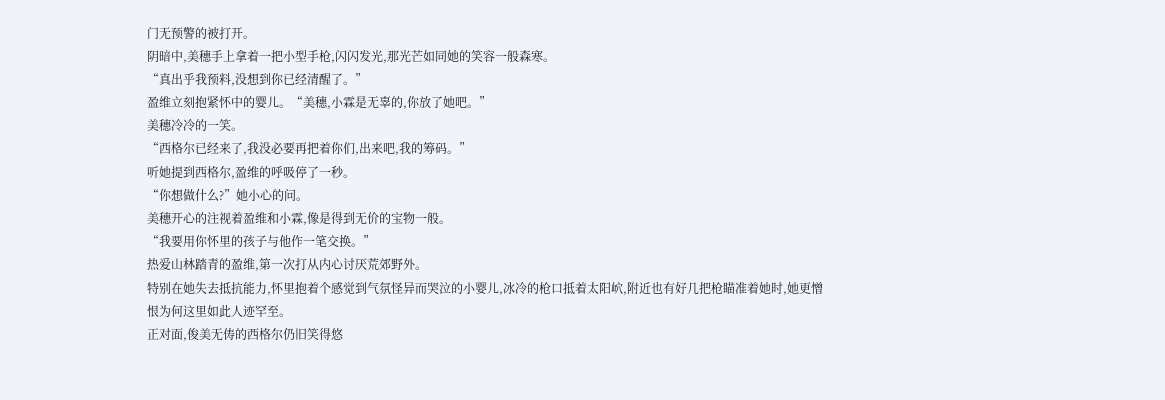门无预警的被打开。
阴暗中,美穗手上拿着一把小型手枪,闪闪发光,那光芒如同她的笑容一般森寒。
“真出乎我预料,没想到你已经清醒了。”
盈维立刻抱紧怀中的婴儿。“美穗,小霖是无辜的,你放了她吧。”
美穗冷冷的一笑。
“西格尔已经来了,我没必要再把着你们,出来吧,我的筹码。”
听她提到西格尔,盈维的呼吸停了一秒。
“你想做什么?”她小心的问。
美穗开心的注视着盈维和小霖,像是得到无价的宝物一般。
“我要用你怀里的孩子与他作一笔交换。”
热爱山林踏青的盈维,第一次打从内心讨厌荒郊野外。
特别在她失去抵抗能力,怀里抱着个感觉到气氛怪异而哭泣的小婴儿,冰冷的枪口抵着太阳岤,附近也有好几把枪瞄准着她时,她更憎恨为何这里如此人迹罕至。
正对面,俊美无俦的西格尔仍旧笑得悠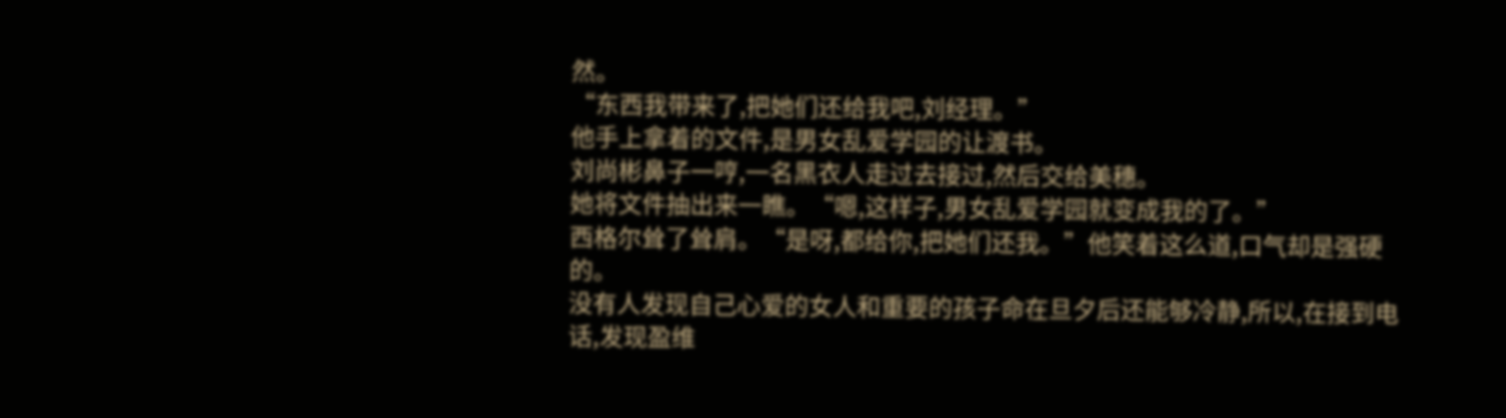然。
“东西我带来了,把她们还给我吧,刘经理。”
他手上拿着的文件,是男女乱爱学园的让渡书。
刘尚彬鼻子一哼,一名黑衣人走过去接过,然后交给美穗。
她将文件抽出来一瞧。“嗯,这样子,男女乱爱学园就变成我的了。”
西格尔耸了耸肩。“是呀,都给你,把她们还我。”他笑着这么道,口气却是强硬的。
没有人发现自己心爱的女人和重要的孩子命在旦夕后还能够冷静,所以,在接到电话,发现盈维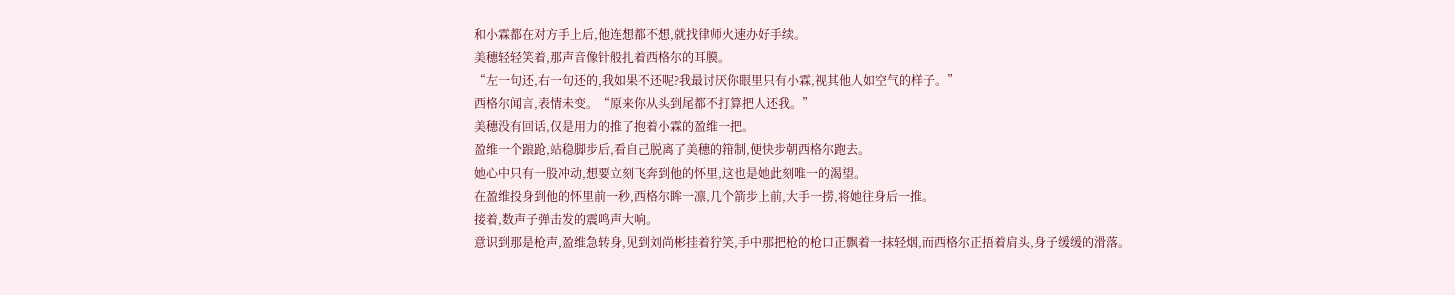和小霖都在对方手上后,他连想都不想,就找律师火速办好手续。
美穗轻轻笑着,那声音像针般扎着西格尔的耳膜。
“左一句还,右一句还的,我如果不还呢?我最讨厌你眼里只有小霖,视其他人如空气的样子。”
西格尔闻言,表情未变。“原来你从头到尾都不打算把人还我。”
美穗没有回话,仅是用力的推了抱着小霖的盈维一把。
盈维一个踉跄,站稳脚步后,看自己脱离了美穗的箝制,便快步朝西格尔跑去。
她心中只有一股冲动,想要立刻飞奔到他的怀里,这也是她此刻唯一的渴望。
在盈维投身到他的怀里前一秒,西格尔眸一凛,几个箭步上前,大手一捞,将她往身后一推。
接着,数声子弹击发的震鸣声大响。
意识到那是枪声,盈维急转身,见到刘尚彬挂着狞笑,手中那把枪的枪口正飘着一抹轻烟,而西格尔正捂着肩头,身子缓缓的滑落。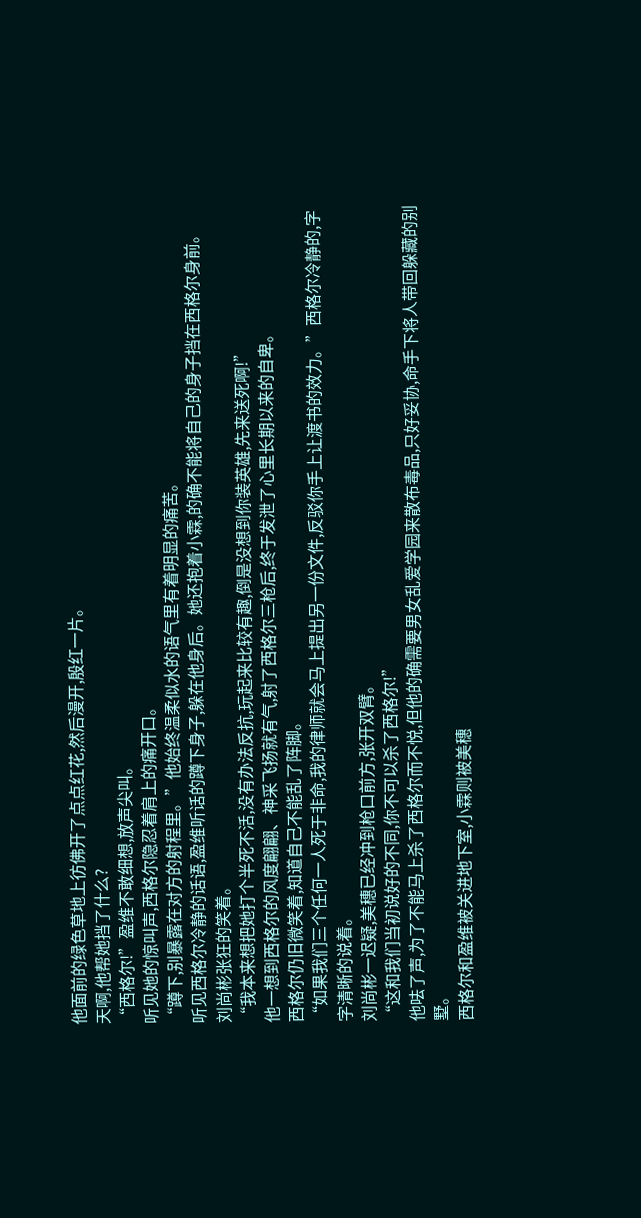他面前的绿色草地上彷佛开了点点红花,然后漫开,殷红一片。
天啊,他帮她挡了什么?
“西格尔!”盈维不敢细想,放声尖叫。
听见她的惊叫声,西格尔隐忍着肩上的痛开口。
“蹲下,别暴露在对方的射程里。”他始终温柔似水的语气里有着明显的痛苦。
听见西格尔冷静的话语,盈维听话的蹲下身子,躲在他身后。她还抱着小霖,的确不能将自己的身子挡在西格尔身前。
刘尚彬张狂的笑着。
“我本来想把她打个半死不活,没有办法反抗,玩起来比较有趣,倒是没想到你装英雄,先来送死啊!”
他一想到西格尔的风度翩翩、神采飞扬就有气,射了西格尔三枪后,终于发泄了心里长期以来的自卑。
西格尔仍旧微笑着,知道自己不能乱了阵脚。
“如果我们三个任何一人死于非命,我的律师就会马上提出另一份文件,反驳你手上让渡书的效力。”西格尔冷静的,字字清晰的说着。
刘尚彬一迟疑,美穗已经冲到枪口前方,张开双臂。
“这和我们当初说好的不同,你不可以杀了西格尔!”
他呿了声,为了不能马上杀了西格尔而不悦,但他的确需要男女乱爱学园来散布毒品,只好妥协,命手下将人带回躲藏的别墅。
西格尔和盈维被关进地下室,小霖则被美穗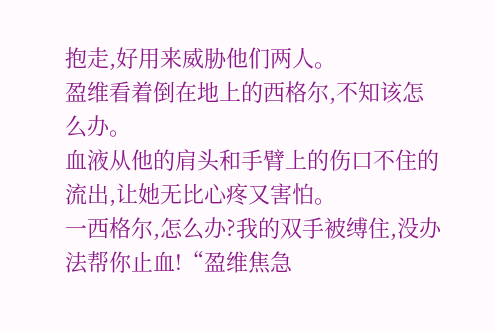抱走,好用来威胁他们两人。
盈维看着倒在地上的西格尔,不知该怎么办。
血液从他的肩头和手臂上的伤口不住的流出,让她无比心疼又害怕。
一西格尔,怎么办?我的双手被缚住,没办法帮你止血!“盈维焦急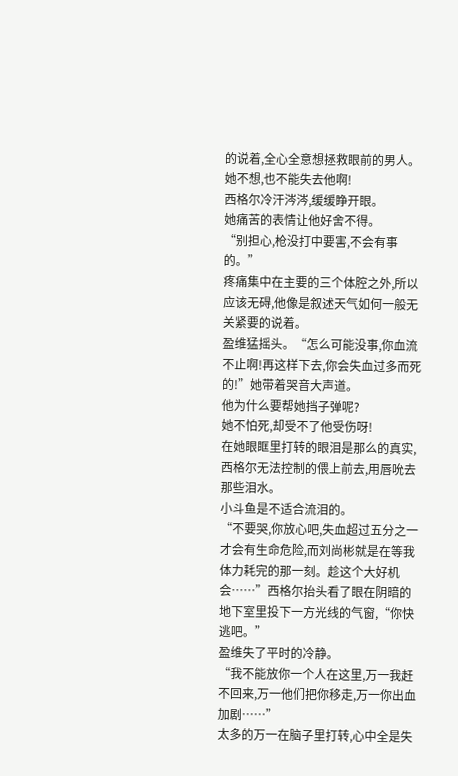的说着,全心全意想拯救眼前的男人。
她不想,也不能失去他啊!
西格尔冷汗涔涔,缓缓睁开眼。
她痛苦的表情让他好舍不得。
“别担心,枪没打中要害,不会有事的。”
疼痛集中在主要的三个体腔之外,所以应该无碍,他像是叙述天气如何一般无关紧要的说着。
盈维猛摇头。“怎么可能没事,你血流不止啊!再这样下去,你会失血过多而死的!”她带着哭音大声道。
他为什么要帮她挡子弹呢?
她不怕死,却受不了他受伤呀!
在她眼眶里打转的眼泪是那么的真实,西格尔无法控制的偎上前去,用唇吮去那些泪水。
小斗鱼是不适合流泪的。
“不要哭,你放心吧,失血超过五分之一才会有生命危险,而刘尚彬就是在等我体力耗完的那一刻。趁这个大好机会……”西格尔抬头看了眼在阴暗的地下室里投下一方光线的气窗,“你快逃吧。”
盈维失了平时的冷静。
“我不能放你一个人在这里,万一我赶不回来,万一他们把你移走,万一你出血加剧……”
太多的万一在脑子里打转,心中全是失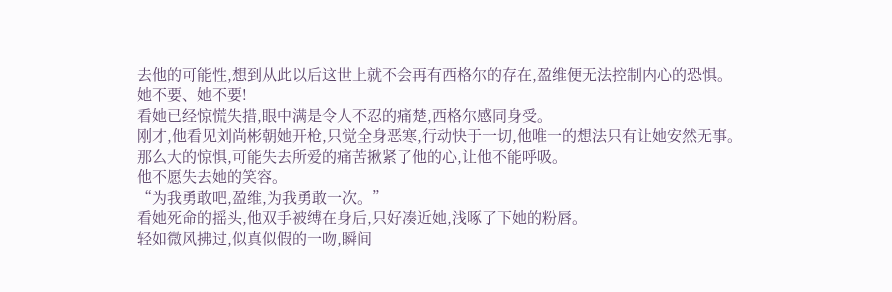去他的可能性,想到从此以后这世上就不会再有西格尔的存在,盈维便无法控制内心的恐惧。
她不要、她不要!
看她已经惊慌失措,眼中满是令人不忍的痛楚,西格尔感同身受。
刚才,他看见刘尚彬朝她开枪,只觉全身恶寒,行动快于一切,他唯一的想法只有让她安然无事。
那么大的惊惧,可能失去所爱的痛苦揪紧了他的心,让他不能呼吸。
他不愿失去她的笑容。
“为我勇敢吧,盈维,为我勇敢一次。”
看她死命的摇头,他双手被缚在身后,只好凑近她,浅啄了下她的粉唇。
轻如微风拂过,似真似假的一吻,瞬间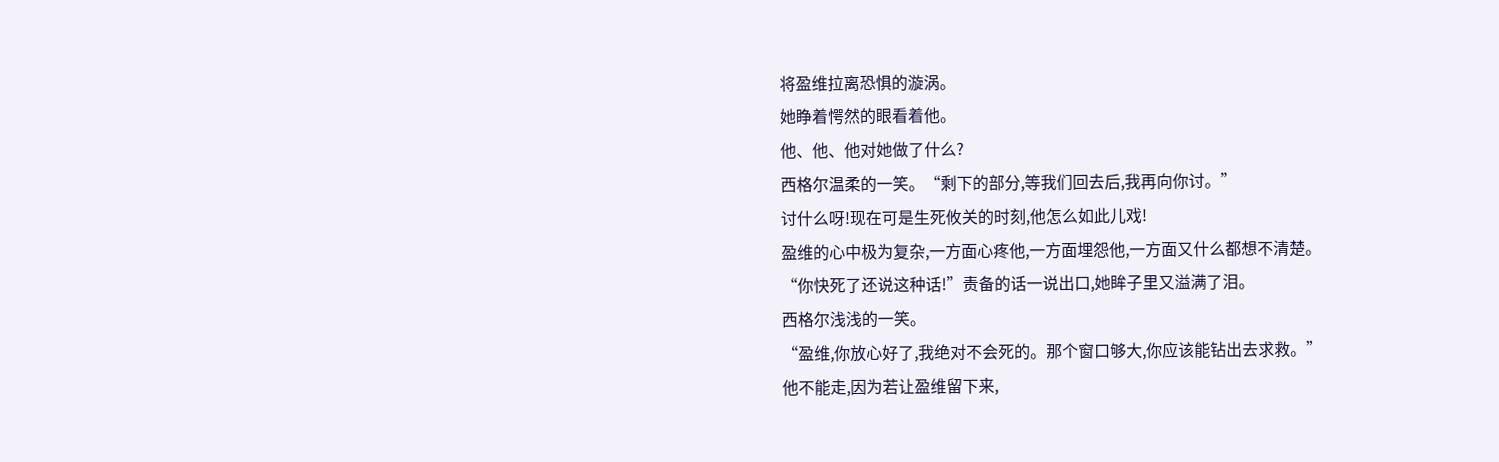将盈维拉离恐惧的漩涡。
她睁着愕然的眼看着他。
他、他、他对她做了什么?
西格尔温柔的一笑。“剩下的部分,等我们回去后,我再向你讨。”
讨什么呀!现在可是生死攸关的时刻,他怎么如此儿戏!
盈维的心中极为复杂,一方面心疼他,一方面埋怨他,一方面又什么都想不清楚。
“你快死了还说这种话!”责备的话一说出口,她眸子里又溢满了泪。
西格尔浅浅的一笑。
“盈维,你放心好了,我绝对不会死的。那个窗口够大,你应该能钻出去求救。”
他不能走,因为若让盈维留下来,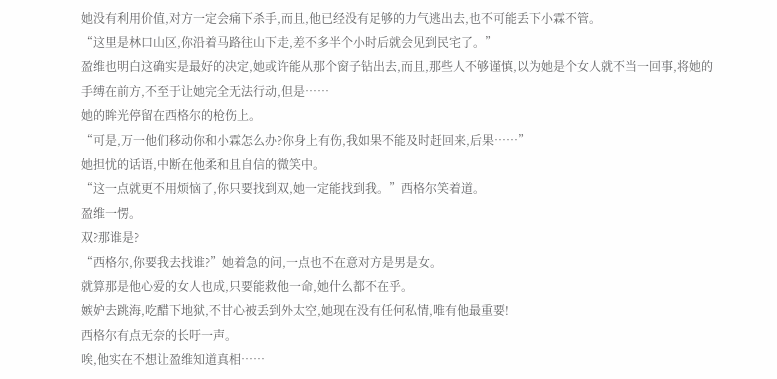她没有利用价值,对方一定会痛下杀手,而且,他已经没有足够的力气逃出去,也不可能丢下小霖不管。
“这里是林口山区,你沿着马路往山下走,差不多半个小时后就会见到民宅了。”
盈维也明白这确实是最好的决定,她或许能从那个窗子钻出去,而且,那些人不够谨慎,以为她是个女人就不当一回事,将她的手缚在前方,不至于让她完全无法行动,但是……
她的眸光停留在西格尔的枪伤上。
“可是,万一他们移动你和小霖怎么办?你身上有伤,我如果不能及时赶回来,后果……”
她担忧的话语,中断在他柔和且自信的微笑中。
“这一点就更不用烦恼了,你只要找到双,她一定能找到我。”西格尔笑着道。
盈维一愣。
双?那谁是?
“西格尔,你要我去找谁?”她着急的问,一点也不在意对方是男是女。
就算那是他心爱的女人也成,只要能救他一命,她什么都不在乎。
嫉妒去跳海,吃醋下地狱,不甘心被丢到外太空,她现在没有任何私情,唯有他最重要!
西格尔有点无奈的长吁一声。
唉,他实在不想让盈维知道真相……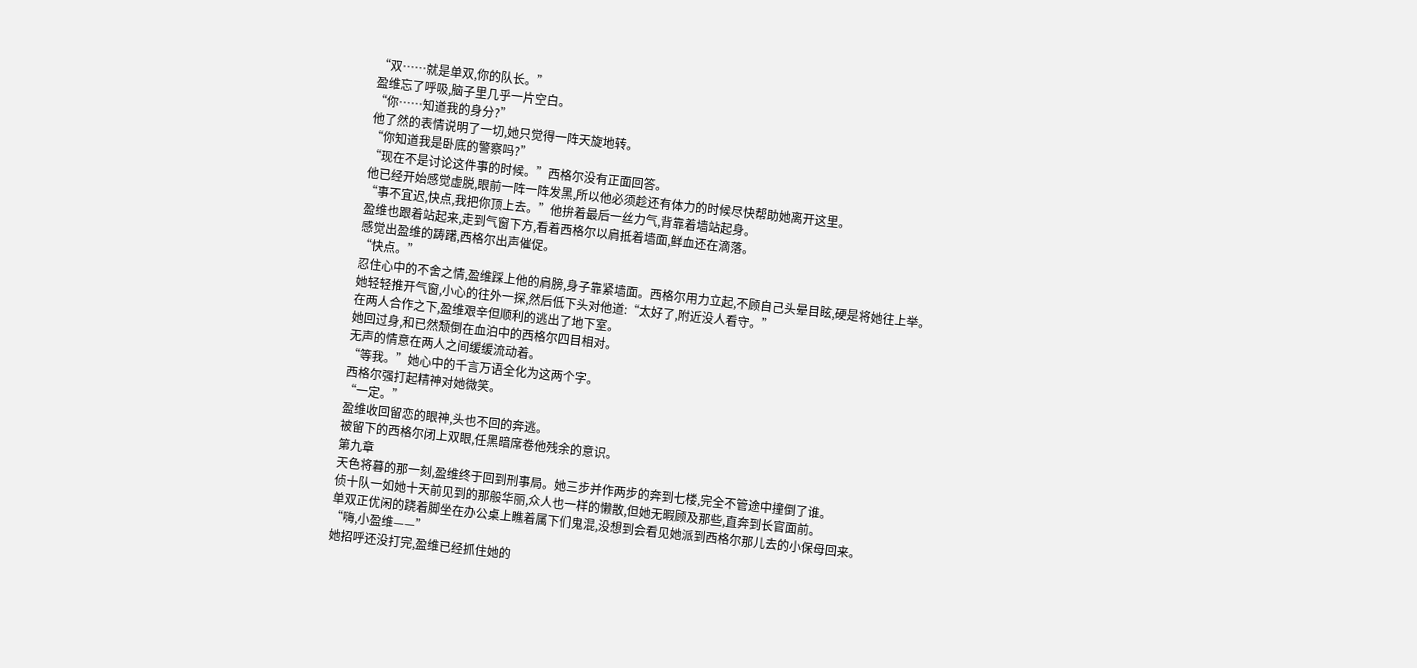“双……就是单双,你的队长。”
盈维忘了呼吸,脑子里几乎一片空白。
“你……知道我的身分?”
他了然的表情说明了一切,她只觉得一阵天旋地转。
“你知道我是卧底的警察吗?”
“现在不是讨论这件事的时候。”西格尔没有正面回答。
他已经开始感觉虚脱,眼前一阵一阵发黑,所以他必须趁还有体力的时候尽快帮助她离开这里。
“事不宜迟,快点,我把你顶上去。”他拚着最后一丝力气,背靠着墙站起身。
盈维也跟着站起来,走到气窗下方,看着西格尔以肩抵着墙面,鲜血还在滴落。
感觉出盈维的踌躇,西格尔出声催促。
“快点。”
忍住心中的不舍之情,盈维踩上他的肩膀,身子靠紧墙面。西格尔用力立起,不顾自己头晕目眩,硬是将她往上举。
她轻轻推开气窗,小心的往外一探,然后低下头对他道:“太好了,附近没人看守。”
在两人合作之下,盈维艰辛但顺利的逃出了地下室。
她回过身,和已然颓倒在血泊中的西格尔四目相对。
无声的情意在两人之间缓缓流动着。
“等我。”她心中的千言万语全化为这两个字。
西格尔强打起精神对她微笑。
“一定。”
盈维收回留恋的眼神,头也不回的奔逃。
被留下的西格尔闭上双眼,任黑暗席卷他残余的意识。
第九章
天色将暮的那一刻,盈维终于回到刑事局。她三步并作两步的奔到七楼,完全不管途中撞倒了谁。
侦十队一如她十天前见到的那般华丽,众人也一样的懒散,但她无暇顾及那些,直奔到长官面前。
单双正优闲的跷着脚坐在办公桌上瞧着属下们鬼混,没想到会看见她派到西格尔那儿去的小保母回来。
“嗨,小盈维——”
她招呼还没打完,盈维已经抓住她的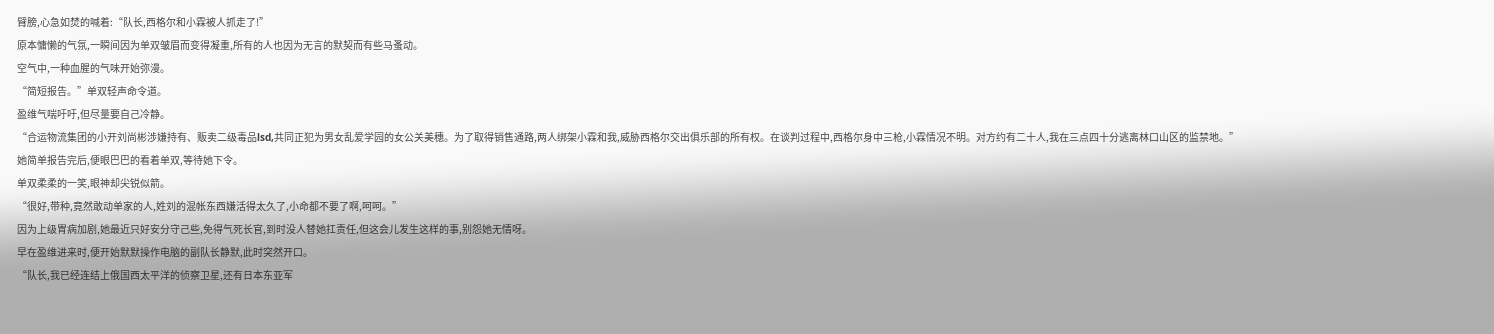臂膀,心急如焚的喊着:“队长,西格尔和小霖被人抓走了!”
原本慵懒的气氛,一瞬间因为单双皱眉而变得凝重,所有的人也因为无言的默契而有些马蚤动。
空气中,一种血腥的气味开始弥漫。
“简短报告。”单双轻声命令道。
盈维气喘吁吁,但尽量要自己冷静。
“合运物流集团的小开刘尚彬涉嫌持有、贩卖二级毒品lsd,共同正犯为男女乱爱学园的女公关美穗。为了取得销售通路,两人绑架小霖和我,威胁西格尔交出俱乐部的所有权。在谈判过程中,西格尔身中三枪,小霖情况不明。对方约有二十人,我在三点四十分逃离林口山区的监禁地。”
她简单报告完后,便眼巴巴的看着单双,等待她下令。
单双柔柔的一笑,眼神却尖锐似箭。
“很好,带种,竟然敢动单家的人,姓刘的混帐东西嫌活得太久了,小命都不要了啊,呵呵。”
因为上级胃病加剧,她最近只好安分守己些,免得气死长官,到时没人替她扛责任,但这会儿发生这样的事,别怨她无情呀。
早在盈维进来时,便开始默默操作电脑的副队长静默,此时突然开口。
“队长,我已经连结上俄国西太平洋的侦察卫星,还有日本东亚军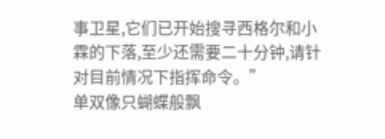事卫星,它们已开始搜寻西格尔和小霖的下落,至少还需要二十分钟,请针对目前情况下指挥命令。”
单双像只蝴蝶般飘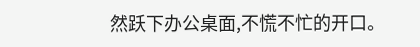然跃下办公桌面,不慌不忙的开口。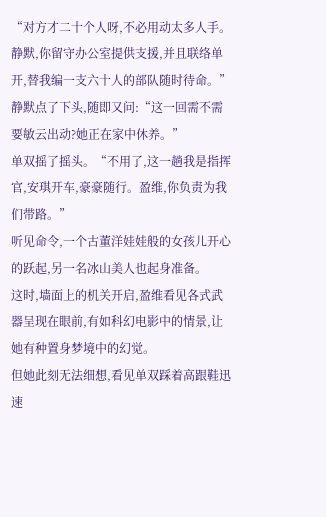“对方才二十个人呀,不必用动太多人手。静默,你留守办公室提供支援,并且联络单开,替我编一支六十人的部队随时待命。”
静默点了下头,随即又问:“这一回需不需要敏云出动?她正在家中休养。”
单双摇了摇头。“不用了,这一趟我是指挥官,安琪开车,豪豪随行。盈维,你负责为我们带路。”
听见命令,一个古董洋娃娃般的女孩儿开心的跃起,另一名冰山美人也起身准备。
这时,墙面上的机关开启,盈维看见各式武器呈现在眼前,有如科幻电影中的情景,让她有种置身梦境中的幻觉。
但她此刻无法细想,看见单双踩着高跟鞋迅速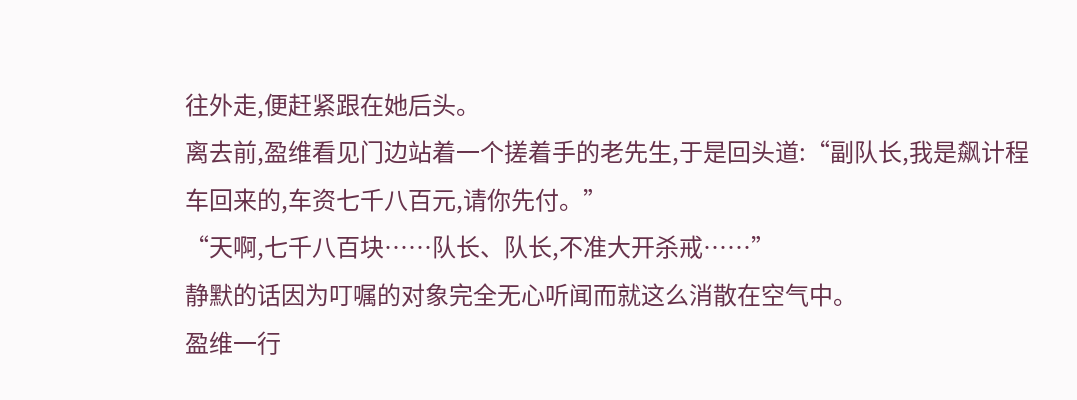往外走,便赶紧跟在她后头。
离去前,盈维看见门边站着一个搓着手的老先生,于是回头道:“副队长,我是飙计程车回来的,车资七千八百元,请你先付。”
“天啊,七千八百块……队长、队长,不准大开杀戒……”
静默的话因为叮嘱的对象完全无心听闻而就这么消散在空气中。
盈维一行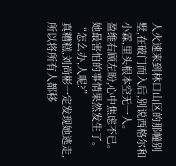人火速来到林口山区的那幢别墅,在破门而入后,别说西格尔和小霖,里头根本空无一人。
盈维右顾左盼,心中焦虑不已。
她最害怕的事情果然发生了。
“怎么办,人呢?”
真糟糕,刘尚彬一定发现她逃走,所以将所有人都移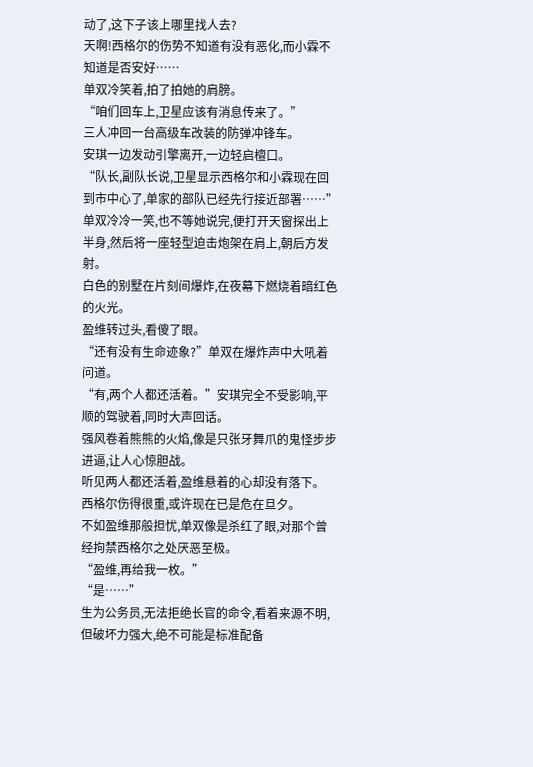动了,这下子该上哪里找人去?
天啊!西格尔的伤势不知道有没有恶化,而小霖不知道是否安好……
单双冷笑着,拍了拍她的肩膀。
“咱们回车上,卫星应该有消息传来了。”
三人冲回一台高级车改装的防弹冲锋车。
安琪一边发动引擎离开,一边轻启檀口。
“队长,副队长说,卫星显示西格尔和小霖现在回到市中心了,单家的部队已经先行接近部署……”
单双冷冷一笑,也不等她说完,便打开天窗探出上半身,然后将一座轻型迫击炮架在肩上,朝后方发射。
白色的别墅在片刻间爆炸,在夜幕下燃烧着暗红色的火光。
盈维转过头,看傻了眼。
“还有没有生命迹象?”单双在爆炸声中大吼着问道。
“有,两个人都还活着。”安琪完全不受影响,平顺的驾驶着,同时大声回话。
强风卷着熊熊的火焰,像是只张牙舞爪的鬼怪步步进逼,让人心惊胆战。
听见两人都还活着,盈维悬着的心却没有落下。
西格尔伤得很重,或许现在已是危在旦夕。
不如盈维那般担忧,单双像是杀红了眼,对那个曾经拘禁西格尔之处厌恶至极。
“盈维,再给我一枚。”
“是……”
生为公务员,无法拒绝长官的命令,看着来源不明,但破坏力强大,绝不可能是标准配备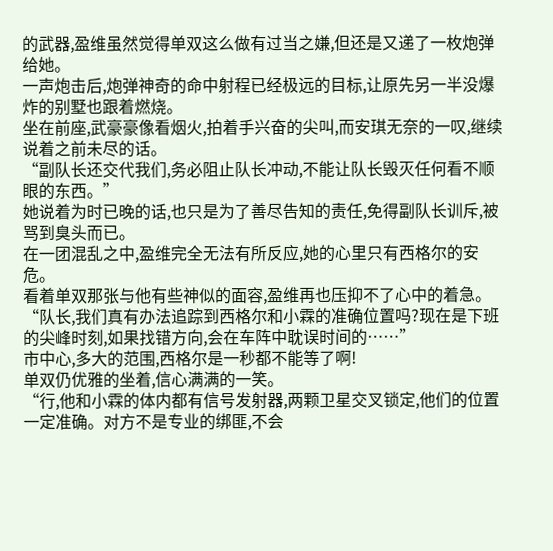的武器,盈维虽然觉得单双这么做有过当之嫌,但还是又递了一枚炮弹给她。
一声炮击后,炮弹神奇的命中射程已经极远的目标,让原先另一半没爆炸的别墅也跟着燃烧。
坐在前座,武豪豪像看烟火,拍着手兴奋的尖叫,而安琪无奈的一叹,继续说着之前未尽的话。
“副队长还交代我们,务必阻止队长冲动,不能让队长毁灭任何看不顺眼的东西。”
她说着为时已晚的话,也只是为了善尽告知的责任,免得副队长训斥,被骂到臭头而已。
在一团混乱之中,盈维完全无法有所反应,她的心里只有西格尔的安危。
看着单双那张与他有些神似的面容,盈维再也压抑不了心中的着急。
“队长,我们真有办法追踪到西格尔和小霖的准确位置吗?现在是下班的尖峰时刻,如果找错方向,会在车阵中耽误时间的……”
市中心,多大的范围,西格尔是一秒都不能等了啊!
单双仍优雅的坐着,信心满满的一笑。
“行,他和小霖的体内都有信号发射器,两颗卫星交叉锁定,他们的位置一定准确。对方不是专业的绑匪,不会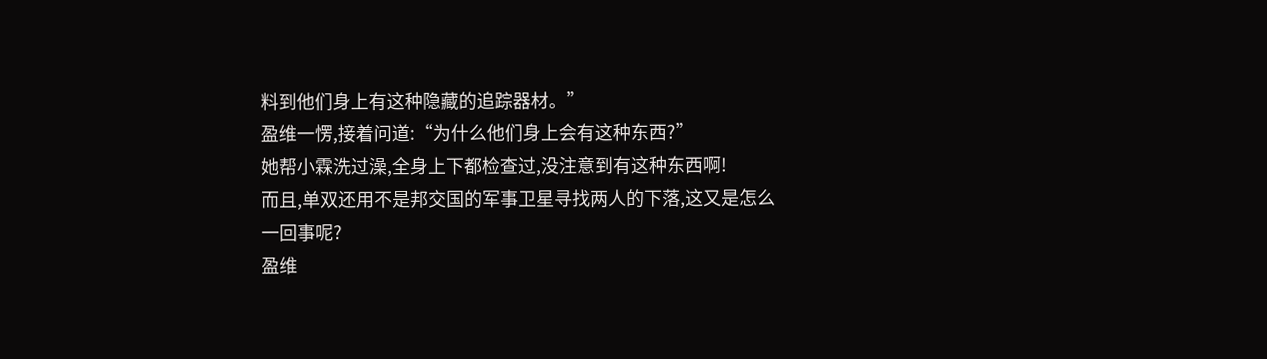料到他们身上有这种隐藏的追踪器材。”
盈维一愣,接着问道:“为什么他们身上会有这种东西?”
她帮小霖洗过澡,全身上下都检查过,没注意到有这种东西啊!
而且,单双还用不是邦交国的军事卫星寻找两人的下落,这又是怎么一回事呢?
盈维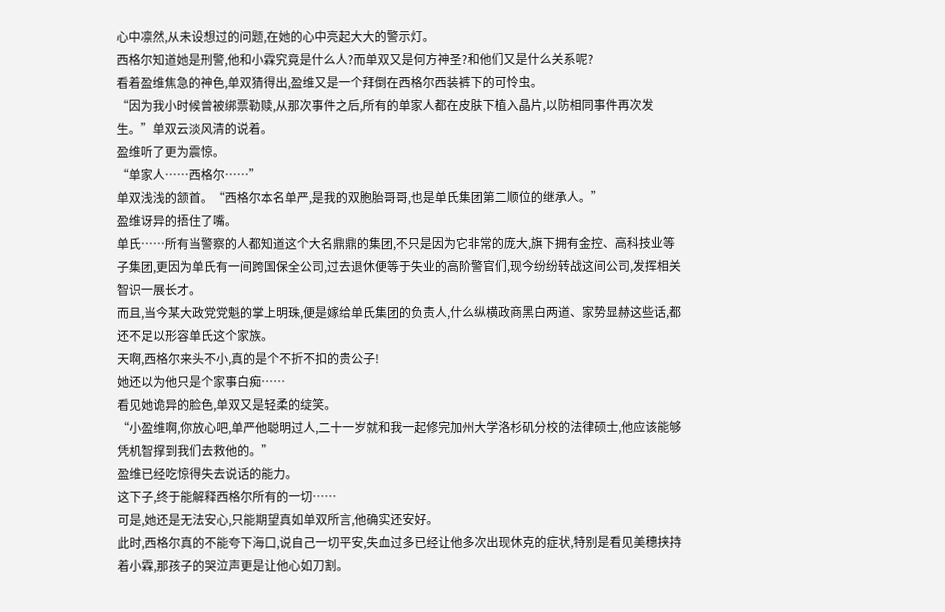心中凛然,从未设想过的问题,在她的心中亮起大大的警示灯。
西格尔知道她是刑警,他和小霖究竟是什么人?而单双又是何方神圣?和他们又是什么关系呢?
看着盈维焦急的神色,单双猜得出,盈维又是一个拜倒在西格尔西装裤下的可怜虫。
“因为我小时候曾被绑票勒赎,从那次事件之后,所有的单家人都在皮肤下植入晶片,以防相同事件再次发生。”单双云淡风清的说着。
盈维听了更为震惊。
“单家人……西格尔……”
单双浅浅的颔首。“西格尔本名单严,是我的双胞胎哥哥,也是单氏集团第二顺位的继承人。”
盈维讶异的捂住了嘴。
单氏……所有当警察的人都知道这个大名鼎鼎的集团,不只是因为它非常的庞大,旗下拥有金控、高科技业等子集团,更因为单氏有一间跨国保全公司,过去退休便等于失业的高阶警官们,现今纷纷转战这间公司,发挥相关智识一展长才。
而且,当今某大政党党魁的掌上明珠,便是嫁给单氏集团的负责人,什么纵横政商黑白两道、家势显赫这些话,都还不足以形容单氏这个家族。
天啊,西格尔来头不小,真的是个不折不扣的贵公子!
她还以为他只是个家事白痴……
看见她诡异的脸色,单双又是轻柔的绽笑。
“小盈维啊,你放心吧,单严他聪明过人,二十一岁就和我一起修完加州大学洛杉矶分校的法律硕士,他应该能够凭机智撑到我们去救他的。”
盈维已经吃惊得失去说话的能力。
这下子,终于能解释西格尔所有的一切……
可是,她还是无法安心,只能期望真如单双所言,他确实还安好。
此时,西格尔真的不能夸下海口,说自己一切平安,失血过多已经让他多次出现休克的症状,特别是看见美穗挟持着小霖,那孩子的哭泣声更是让他心如刀割。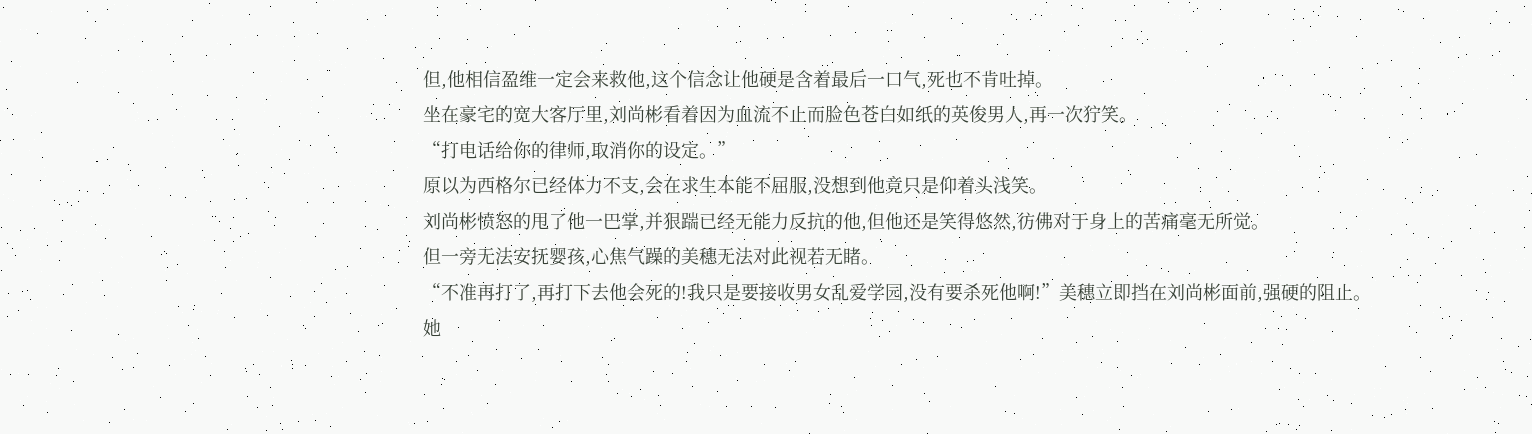但,他相信盈维一定会来救他,这个信念让他硬是含着最后一口气,死也不肯吐掉。
坐在豪宅的宽大客厅里,刘尚彬看着因为血流不止而脸色苍白如纸的英俊男人,再一次狞笑。
“打电话给你的律师,取消你的设定。”
原以为西格尔已经体力不支,会在求生本能不屈服,没想到他竟只是仰着头浅笑。
刘尚彬愤怒的甩了他一巴掌,并狠踹已经无能力反抗的他,但他还是笑得悠然,彷佛对于身上的苦痛毫无所觉。
但一旁无法安抚婴孩,心焦气躁的美穗无法对此视若无睹。
“不准再打了,再打下去他会死的!我只是要接收男女乱爱学园,没有要杀死他啊!”美穗立即挡在刘尚彬面前,强硬的阻止。
她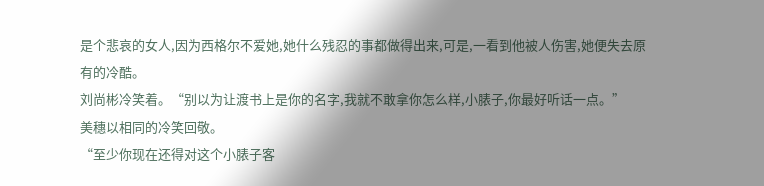是个悲哀的女人,因为西格尔不爱她,她什么残忍的事都做得出来,可是,一看到他被人伤害,她便失去原有的冷酷。
刘尚彬冷笑着。“别以为让渡书上是你的名字,我就不敢拿你怎么样,小脿子,你最好听话一点。”
美穗以相同的冷笑回敬。
“至少你现在还得对这个小脿子客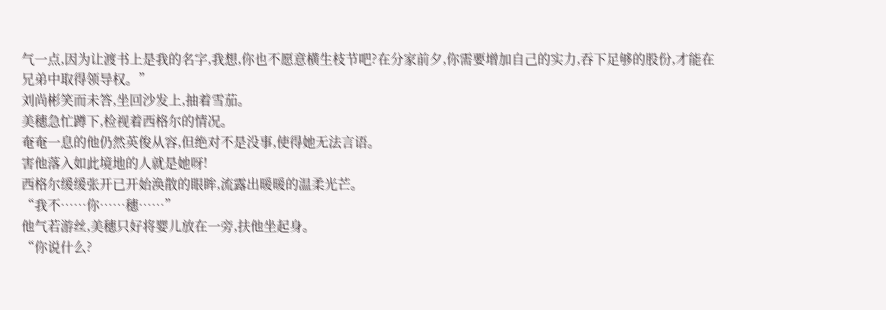气一点,因为让渡书上是我的名字,我想,你也不愿意横生枝节吧?在分家前夕,你需要增加自己的实力,吞下足够的股份,才能在兄弟中取得领导权。”
刘尚彬笑而未答,坐回沙发上,抽着雪茄。
美穗急忙蹲下,检视着西格尔的情况。
奄奄一息的他仍然英俊从容,但绝对不是没事,使得她无法言语。
害他落入如此境地的人就是她呀!
西格尔缓缓张开已开始涣散的眼眸,流露出暖暖的温柔光芒。
“我不……你……穗……”
他气若游丝,美穗只好将婴儿放在一旁,扶他坐起身。
“你说什么?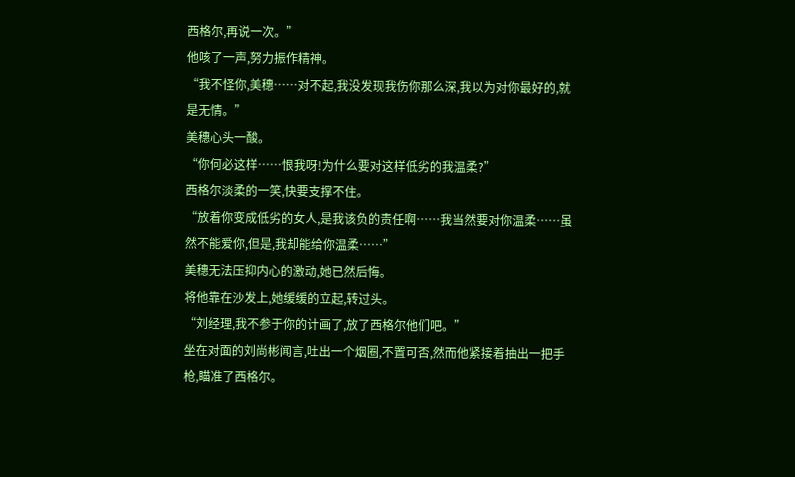西格尔,再说一次。”
他咳了一声,努力振作精神。
“我不怪你,美穗……对不起,我没发现我伤你那么深,我以为对你最好的,就是无情。”
美穗心头一酸。
“你何必这样……恨我呀!为什么要对这样低劣的我温柔?”
西格尔淡柔的一笑,快要支撑不住。
“放着你变成低劣的女人,是我该负的责任啊……我当然要对你温柔……虽然不能爱你,但是,我却能给你温柔……”
美穗无法压抑内心的激动,她已然后悔。
将他靠在沙发上,她缓缓的立起,转过头。
“刘经理,我不参于你的计画了,放了西格尔他们吧。”
坐在对面的刘尚彬闻言,吐出一个烟圈,不置可否,然而他紧接着抽出一把手枪,瞄准了西格尔。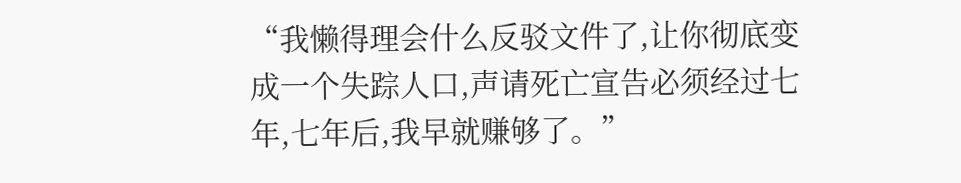“我懒得理会什么反驳文件了,让你彻底变成一个失踪人口,声请死亡宣告必须经过七年,七年后,我早就赚够了。”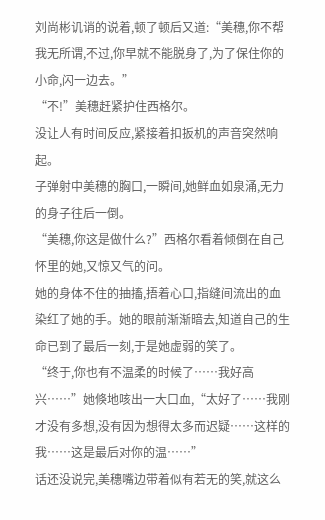刘尚彬讥诮的说着,顿了顿后又道:“美穗,你不帮我无所谓,不过,你早就不能脱身了,为了保住你的小命,闪一边去。”
“不!”美穗赶紧护住西格尔。
没让人有时间反应,紧接着扣扳机的声音突然响起。
子弹射中美穗的胸口,一瞬间,她鲜血如泉涌,无力的身子往后一倒。
“美穗,你这是做什么?”西格尔看着倾倒在自己怀里的她,又惊又气的问。
她的身体不住的抽搐,捂着心口,指缝间流出的血染红了她的手。她的眼前渐渐暗去,知道自己的生命已到了最后一刻,于是她虚弱的笑了。
“终于,你也有不温柔的时候了……我好高兴……”她倏地咳出一大口血,“太好了……我刚才没有多想,没有因为想得太多而迟疑……这样的我……这是最后对你的温……”
话还没说完,美穗嘴边带着似有若无的笑,就这么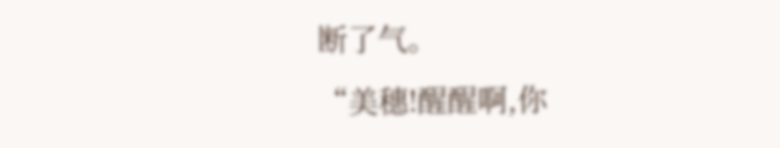断了气。
“美穗!醒醒啊,你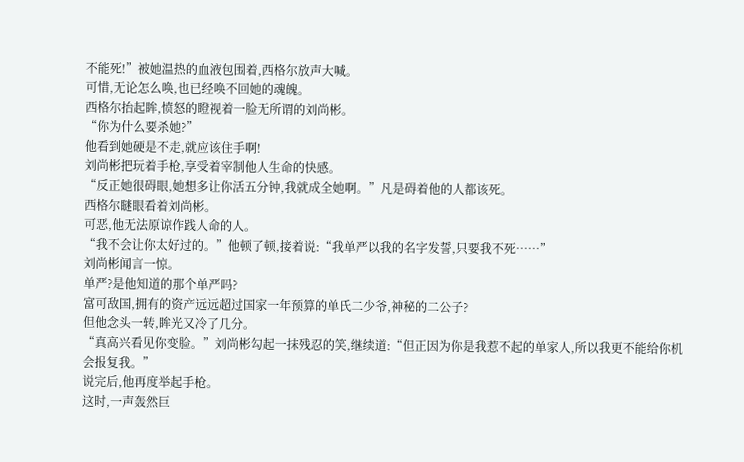不能死!”被她温热的血液包围着,西格尔放声大喊。
可惜,无论怎么唤,也已经唤不回她的魂魄。
西格尔抬起眸,愤怒的瞪视着一脸无所谓的刘尚彬。
“你为什么要杀她?”
他看到她硬是不走,就应该住手啊!
刘尚彬把玩着手枪,享受着宰制他人生命的快感。
“反正她很碍眼,她想多让你活五分钟,我就成全她啊。”凡是碍着他的人都该死。
西格尔瞇眼看着刘尚彬。
可恶,他无法原谅作践人命的人。
“我不会让你太好过的。”他顿了顿,接着说:“我单严以我的名字发誓,只要我不死……”
刘尚彬闻言一惊。
单严?是他知道的那个单严吗?
富可敌国,拥有的资产远远超过国家一年预算的单氏二少爷,神秘的二公子?
但他念头一转,眸光又冷了几分。
“真高兴看见你变脸。”刘尚彬勾起一抹残忍的笑,继续道:“但正因为你是我惹不起的单家人,所以我更不能给你机会报复我。”
说完后,他再度举起手枪。
这时,一声轰然巨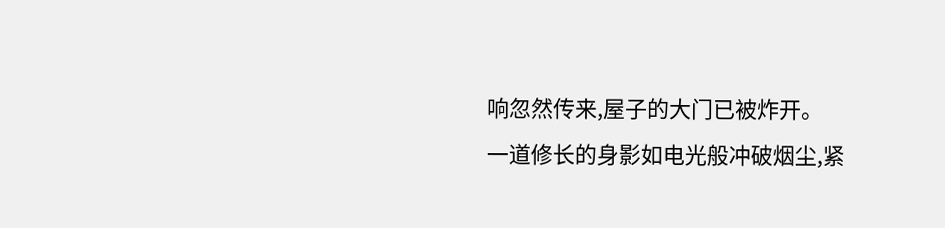响忽然传来,屋子的大门已被炸开。
一道修长的身影如电光般冲破烟尘,紧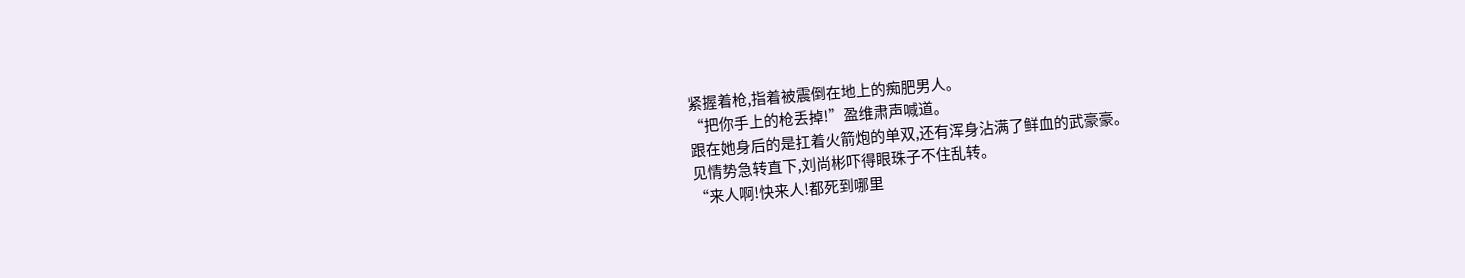紧握着枪,指着被震倒在地上的痴肥男人。
“把你手上的枪丢掉!”盈维肃声喊道。
跟在她身后的是扛着火箭炮的单双,还有浑身沾满了鲜血的武豪豪。
见情势急转直下,刘尚彬吓得眼珠子不住乱转。
“来人啊!快来人!都死到哪里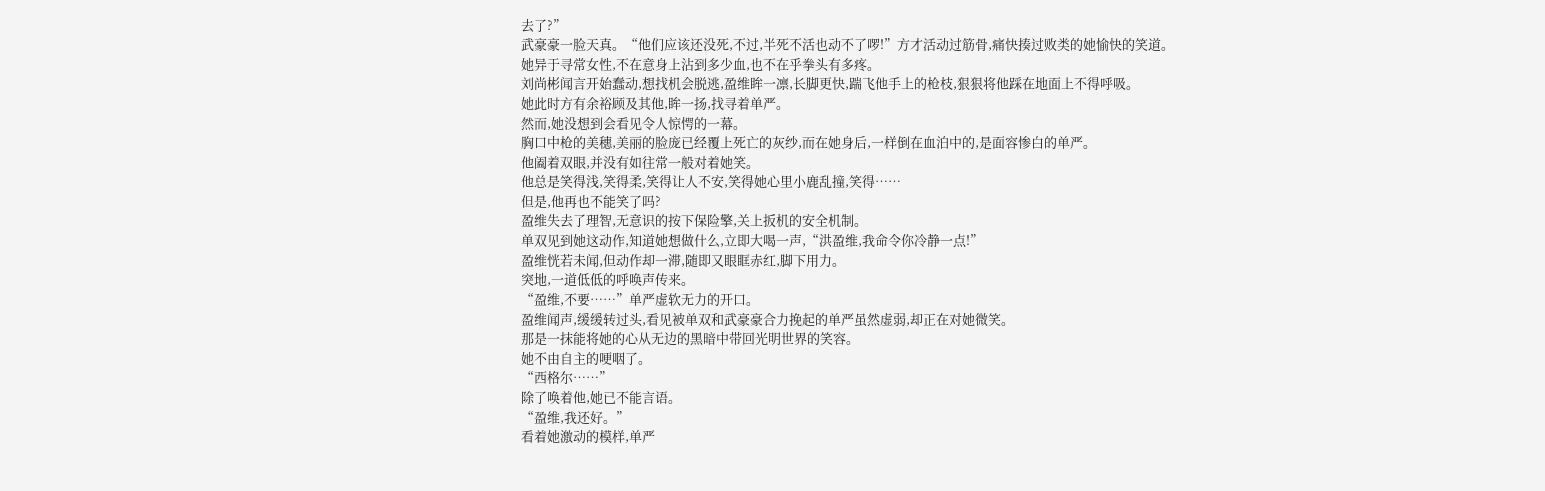去了?”
武豪豪一脸天真。“他们应该还没死,不过,半死不活也动不了啰!”方才活动过筋骨,痛快揍过败类的她愉快的笑道。
她异于寻常女性,不在意身上沾到多少血,也不在乎拳头有多疼。
刘尚彬闻言开始蠢动,想找机会脱逃,盈维眸一凛,长脚更快,踹飞他手上的枪枝,狠狠将他踩在地面上不得呼吸。
她此时方有余裕顾及其他,眸一扬,找寻着单严。
然而,她没想到会看见令人惊愕的一幕。
胸口中枪的美穗,美丽的脸庞已经覆上死亡的灰纱,而在她身后,一样倒在血泊中的,是面容惨白的单严。
他阖着双眼,并没有如往常一般对着她笑。
他总是笑得浅,笑得柔,笑得让人不安,笑得她心里小鹿乱撞,笑得……
但是,他再也不能笑了吗?
盈维失去了理智,无意识的按下保险擎,关上扳机的安全机制。
单双见到她这动作,知道她想做什么,立即大喝一声,“洪盈维,我命令你冷静一点!”
盈维恍若未闻,但动作却一滞,随即又眼眶赤红,脚下用力。
突地,一道低低的呼唤声传来。
“盈维,不要……”单严虚软无力的开口。
盈维闻声,缓缓转过头,看见被单双和武豪豪合力挽起的单严虽然虚弱,却正在对她微笑。
那是一抹能将她的心从无边的黑暗中带回光明世界的笑容。
她不由自主的哽咽了。
“西格尔……”
除了唤着他,她已不能言语。
“盈维,我还好。”
看着她激动的模样,单严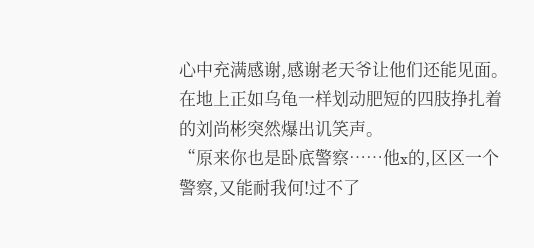心中充满感谢,感谢老天爷让他们还能见面。
在地上正如乌龟一样划动肥短的四肢挣扎着的刘尚彬突然爆出讥笑声。
“原来你也是卧底警察……他x的,区区一个警察,又能耐我何!过不了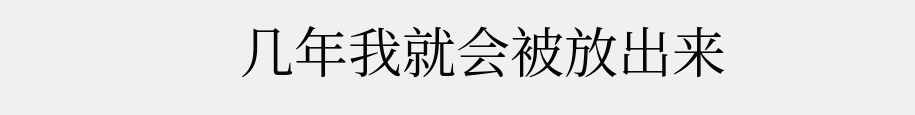几年我就会被放出来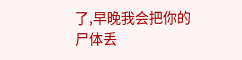了,早晚我会把你的尸体丢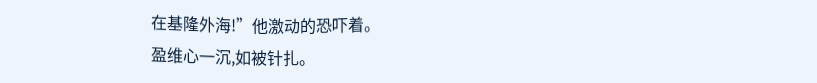在基隆外海!”他激动的恐吓着。
盈维心一沉,如被针扎。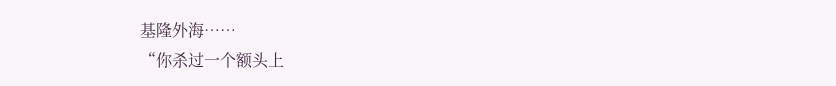基隆外海……
“你杀过一个额头上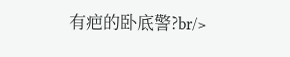有疤的卧底警?br/>